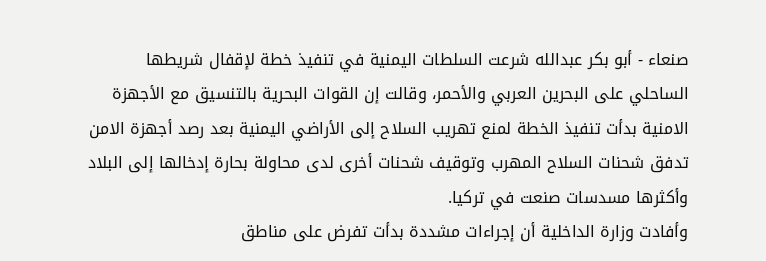صنعاء - أبو بكر عبدالله شرعت السلطات اليمنية في تنفيذ خطة لإقفال شريطها الساحلي على البحرين العربي والأحمر، وقالت إن القوات البحرية بالتنسيق مع الأجهزة الامنية بدأت تنفيذ الخطة لمنع تهريب السلاح إلى الأراضي اليمنية بعد رصد أجهزة الامن تدفق شحنات السلاح المهرب وتوقيف شحنات أخرى لدى محاولة بحارة إدخالها إلى البلاد وأكثرها مسدسات صنعت في تركيا.
وأفادت وزارة الداخلية أن إجراءات مشددة بدأت تفرض على مناطق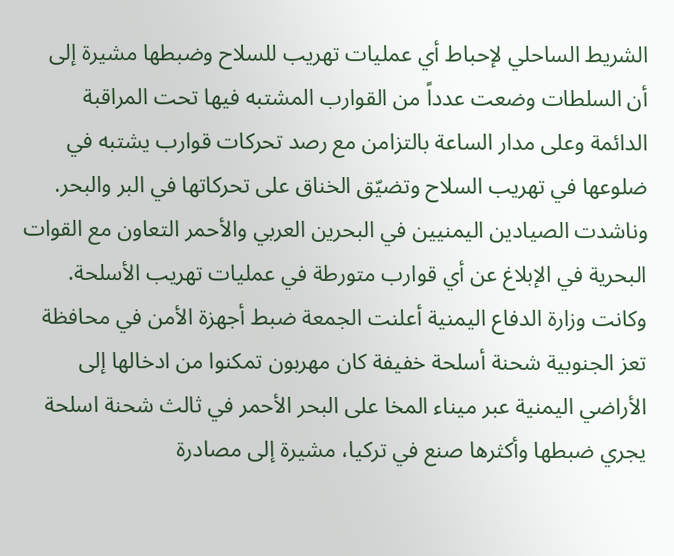الشريط الساحلي لإحباط أي عمليات تهريب للسلاح وضبطها مشيرة إلى أن السلطات وضعت عدداً من القوارب المشتبه فيها تحت المراقبة الدائمة وعلى مدار الساعة بالتزامن مع رصد تحركات قوارب يشتبه في ضلوعها في تهريب السلاح وتضيّق الخناق على تحركاتها في البر والبحر. وناشدت الصيادين اليمنيين في البحرين العربي والأحمر التعاون مع القوات البحرية في الإبلاغ عن أي قوارب متورطة في عمليات تهريب الأسلحة.
وكانت وزارة الدفاع اليمنية أعلنت الجمعة ضبط أجهزة الأمن في محافظة تعز الجنوبية شحنة أسلحة خفيفة كان مهربون تمكنوا من ادخالها إلى الأراضي اليمنية عبر ميناء المخا على البحر الأحمر في ثالث شحنة اسلحة يجري ضبطها وأكثرها صنع في تركيا، مشيرة إلى مصادرة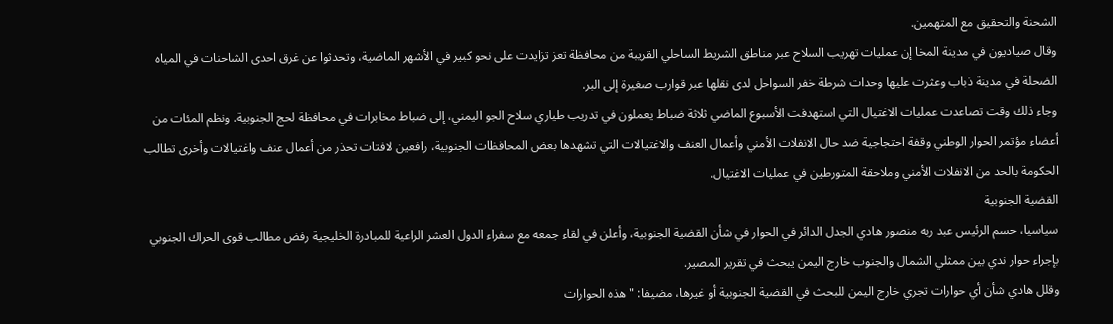الشحنة والتحقيق مع المتهمين.
وقال صياديون في مدينة المخا إن عمليات تهريب السلاح عبر مناطق الشريط الساحلي القريبة من محافظة تعز تزايدت على نحو كبير في الأشهر الماضية، وتحدثوا عن غرق احدى الشاحنات في المياه الضحلة في مدينة ذباب وعثرت عليها وحدات شرطة خفر السواحل لدى نقلها عبر قوارب صغيرة إلى البر.
وجاء ذلك وقت تصاعدت عمليات الاغتيال التي استهدفت الأسبوع الماضي ثلاثة ضباط يعملون في تدريب طياري سلاح الجو اليمني، إلى ضباط مخابرات في محافظة لحج الجنوبية. ونظم المئات من أعضاء مؤتمر الحوار الوطني وقفة احتجاجية ضد حال الانفلات الأمني وأعمال العنف والاغتيالات التي تشهدها بعض المحافظات الجنوبية، رافعين لافتات تحذر من أعمال عنف واغتيالات وأخرى تطالب الحكومة بالحد من الانفلات الأمني وملاحقة المتورطين في عمليات الاغتيال.
القضية الجنوبية
سياسيا، حسم الرئيس عبد ربه منصور هادي الجدل الدائر في الحوار في شأن القضية الجنوبية، وأعلن في لقاء جمعه مع سفراء الدول العشر الراعية للمبادرة الخليجية رفض مطالب قوى الحراك الجنوبي بإجراء حوار ندي بين ممثلي الشمال والجنوب خارج اليمن يبحث في تقرير المصير.
وقلل هادي شأن أي حوارات تجري خارج اليمن للبحث في القضية الجنوبية أو غيرها، مضيفا: "هذه الحوارات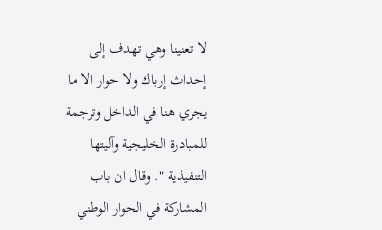لا تعنينا وهي تهدف إلى إحداث إرباك ولا حوار الا ما يجري هنا في الداخل وترجمة للمبادرة الخليجية وآليتها التنفيذية ". وقال ان باب المشاركة في الحوار الوطني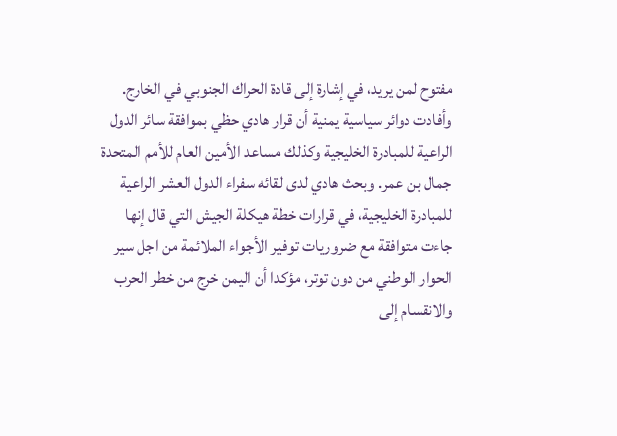مفتوح لمن يريد، في إشارة إلى قادة الحراك الجنوبي في الخارج.
وأفادت دوائر سياسية يمنية أن قرار هادي حظي بموافقة سائر الدول الراعية للمبادرة الخليجية وكذلك مساعد الأمين العام للأمم المتحدة جمال بن عمر. وبحث هادي لدى لقائه سفراء الدول العشر الراعية للمبادرة الخليجية، في قرارات خطة هيكلة الجيش التي قال إنها جاءت متوافقة مع ضروريات توفير الأجواء الملائمة من اجل سير الحوار الوطني من دون توتر، مؤكدا أن اليمن خرج من خطر الحرب والانقسام إلى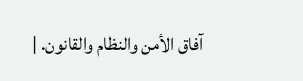آفاق الأمن والنظام والقانون. |